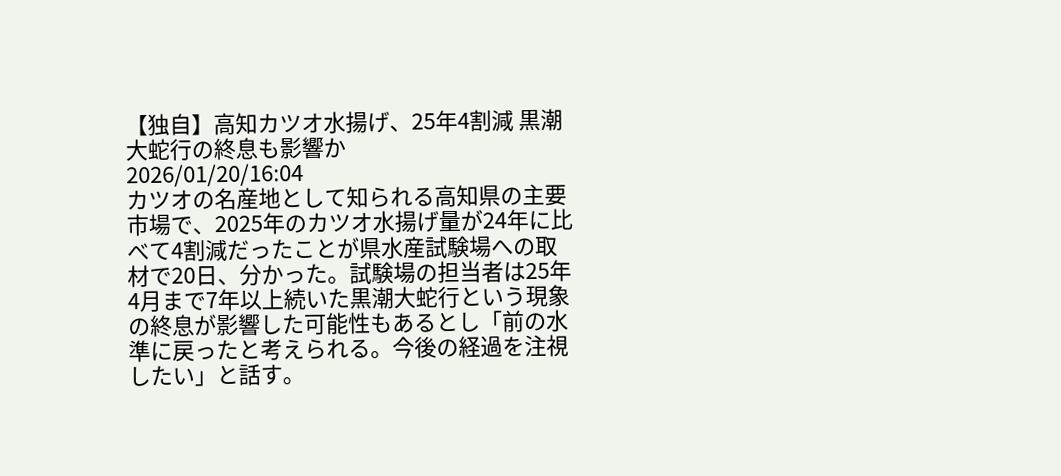【独自】高知カツオ水揚げ、25年4割減 黒潮大蛇行の終息も影響か
2026/01/20/16:04
カツオの名産地として知られる高知県の主要市場で、2025年のカツオ水揚げ量が24年に比べて4割減だったことが県水産試験場への取材で20日、分かった。試験場の担当者は25年4月まで7年以上続いた黒潮大蛇行という現象の終息が影響した可能性もあるとし「前の水準に戻ったと考えられる。今後の経過を注視したい」と話す。